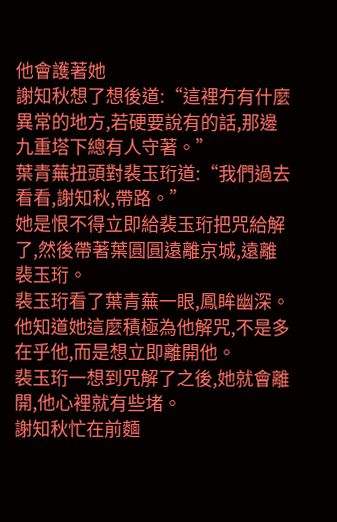他會護著她
謝知秋想了想後道:“這裡冇有什麼異常的地方,若硬要說有的話,那邊九重塔下總有人守著。”
葉青蕪扭頭對裴玉珩道:“我們過去看看,謝知秋,帶路。”
她是恨不得立即給裴玉珩把咒給解了,然後帶著葉圓圓遠離京城,遠離裴玉珩。
裴玉珩看了葉青蕪一眼,鳳眸幽深。
他知道她這麼積極為他解咒,不是多在乎他,而是想立即離開他。
裴玉珩一想到咒解了之後,她就會離開,他心裡就有些堵。
謝知秋忙在前麵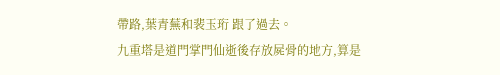帶路,葉青蕪和裴玉珩 跟了過去。
九重塔是道門掌門仙逝後存放屍骨的地方,算是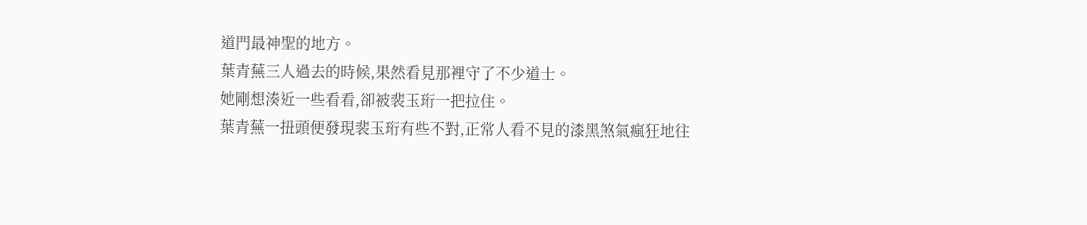道門最神聖的地方。
葉青蕪三人過去的時候,果然看見那裡守了不少道士。
她剛想湊近一些看看,卻被裴玉珩一把拉住。
葉青蕪一扭頭便發現裴玉珩有些不對,正常人看不見的漆黑煞氣瘋狂地往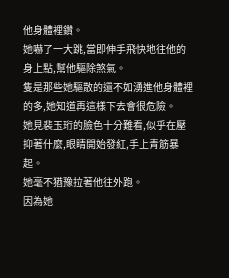他身體裡鑽。
她嚇了一大跳,當即伸手飛快地往他的身上點,幫他驅除煞氣。
隻是那些她驅散的還不如湧進他身體裡的多,她知道再這樣下去會很危險。
她見裴玉珩的臉色十分難看,似乎在壓抑著什麼,眼睛開始發紅,手上青筋暴起。
她毫不猶豫拉著他往外跑。
因為她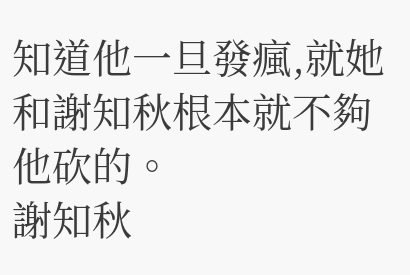知道他一旦發瘋,就她和謝知秋根本就不夠他砍的。
謝知秋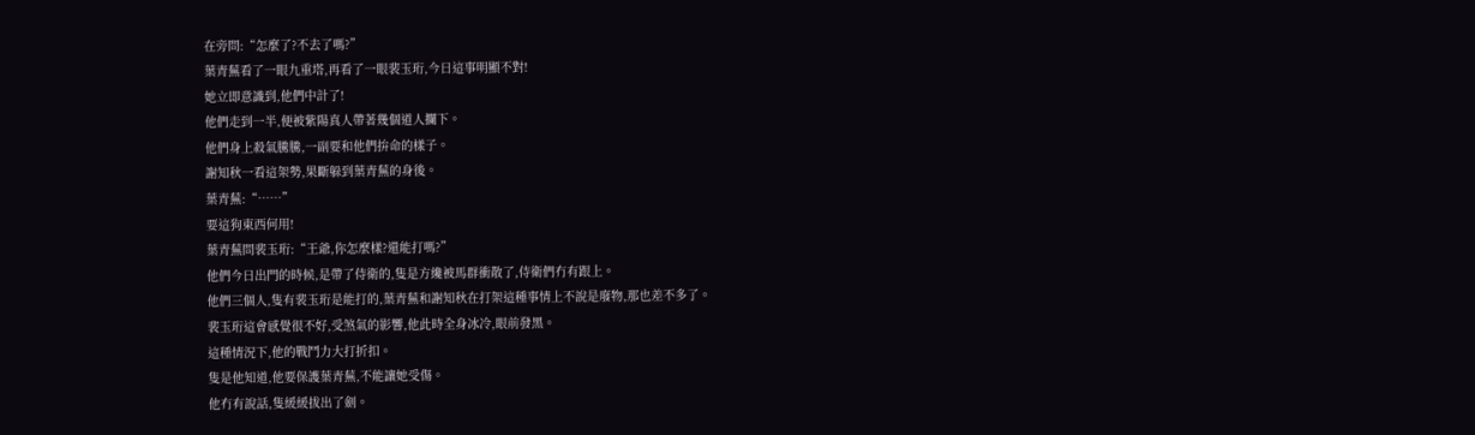在旁問:“怎麼了?不去了嗎?”
葉青蕪看了一眼九重塔,再看了一眼裴玉珩,今日這事明顯不對!
她立即意識到,他們中計了!
他們走到一半,便被紫陽真人帶著幾個道人攔下。
他們身上殺氣騰騰,一副要和他們拚命的樣子。
謝知秋一看這架勢,果斷躲到葉青蕪的身後。
葉青蕪:“……”
要這狗東西何用!
葉青蕪問裴玉珩:“王爺,你怎麼樣?還能打嗎?”
他們今日出門的時候,是帶了侍衛的,隻是方纔被馬群衝散了,侍衛們冇有跟上。
他們三個人,隻有裴玉珩是能打的,葉青蕪和謝知秋在打架這種事情上不說是廢物,那也差不多了。
裴玉珩這會感覺很不好,受煞氣的影響,他此時全身冰冷,眼前發黑。
這種情況下,他的戰鬥力大打折扣。
隻是他知道,他要保護葉青蕪,不能讓她受傷。
他冇有說話,隻緩緩拔出了劍。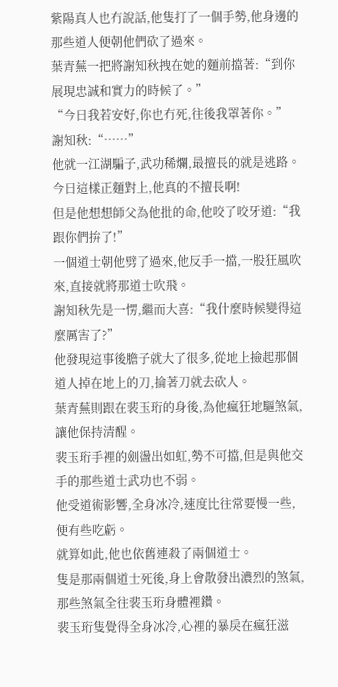紫陽真人也冇說話,他隻打了一個手勢,他身邊的那些道人便朝他們砍了過來。
葉青蕪一把將謝知秋拽在她的麵前擋著:“到你展現忠誠和實力的時候了。”
“今日我若安好,你也冇死,往後我罩著你。”
謝知秋:“……”
他就一江湖騙子,武功稀爛,最擅長的就是逃路。
今日這樣正麵對上,他真的不擅長啊!
但是他想想師父為他批的命,他咬了咬牙道:“我跟你們拚了!”
一個道士朝他劈了過來,他反手一擋,一股狂風吹來,直接就將那道士吹飛。
謝知秋先是一愣,繼而大喜:“我什麼時候變得這麼厲害了?”
他發現這事後膽子就大了很多,從地上撿起那個道人掉在地上的刀,掄著刀就去砍人。
葉青蕪則跟在裴玉珩的身後,為他瘋狂地驅煞氣,讓他保持清醒。
裴玉珩手裡的劍盪出如虹,勢不可擋,但是與他交手的那些道士武功也不弱。
他受道術影響,全身冰冷,速度比往常要慢一些,便有些吃虧。
就算如此,他也依舊連殺了兩個道士。
隻是那兩個道士死後,身上會散發出濃烈的煞氣,那些煞氣全往裴玉珩身體裡鑽。
裴玉珩隻覺得全身冰冷,心裡的暴戾在瘋狂滋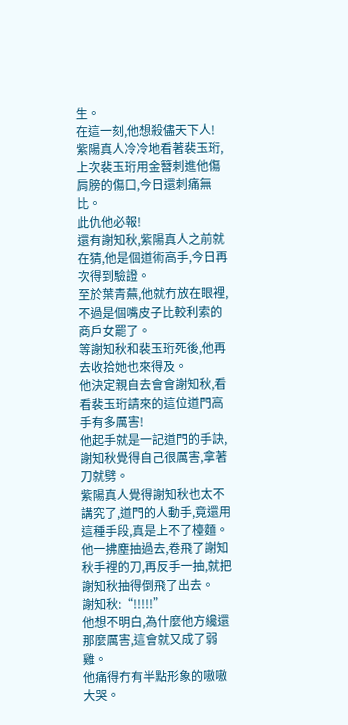生。
在這一刻,他想殺儘天下人!
紫陽真人冷冷地看著裴玉珩,上次裴玉珩用金簪刺進他傷肩膀的傷口,今日還刺痛無比。
此仇他必報!
還有謝知秋,紫陽真人之前就在猜,他是個道術高手,今日再次得到驗證。
至於葉青蕪,他就冇放在眼裡,不過是個嘴皮子比較利索的商戶女罷了。
等謝知秋和裴玉珩死後,他再去收拾她也來得及。
他決定親自去會會謝知秋,看看裴玉珩請來的這位道門高手有多厲害!
他起手就是一記道門的手訣,謝知秋覺得自己很厲害,拿著刀就劈。
紫陽真人覺得謝知秋也太不講究了,道門的人動手,竟還用這種手段,真是上不了檯麵。
他一拂塵抽過去,卷飛了謝知秋手裡的刀,再反手一抽,就把謝知秋抽得倒飛了出去。
謝知秋:“!!!!!”
他想不明白,為什麼他方纔還那麼厲害,這會就又成了弱雞。
他痛得冇有半點形象的嗷嗷大哭。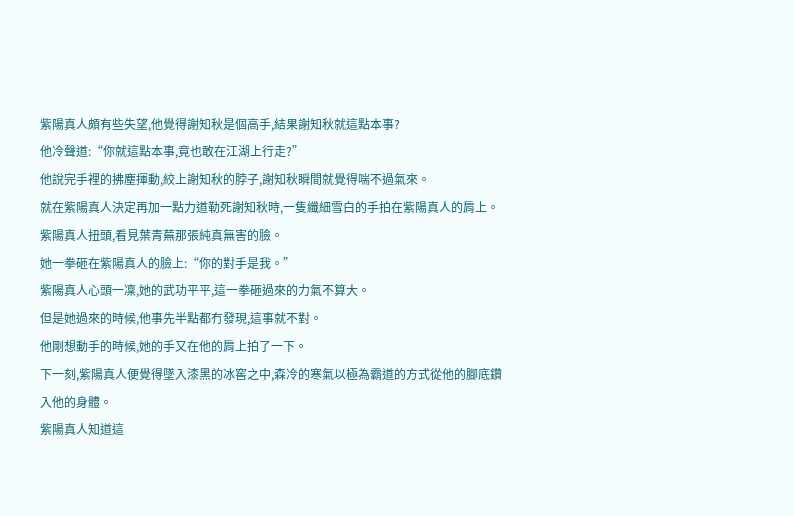紫陽真人頗有些失望,他覺得謝知秋是個高手,結果謝知秋就這點本事?
他冷聲道:“你就這點本事,竟也敢在江湖上行走?”
他說完手裡的拂塵揮動,絞上謝知秋的脖子,謝知秋瞬間就覺得喘不過氣來。
就在紫陽真人決定再加一點力道勒死謝知秋時,一隻纖細雪白的手拍在紫陽真人的肩上。
紫陽真人扭頭,看見葉青蕪那張純真無害的臉。
她一拳砸在紫陽真人的臉上:“你的對手是我。”
紫陽真人心頭一凜,她的武功平平,這一拳砸過來的力氣不算大。
但是她過來的時候,他事先半點都冇發現,這事就不對。
他剛想動手的時候,她的手又在他的肩上拍了一下。
下一刻,紫陽真人便覺得墜入漆黑的冰窖之中,森冷的寒氣以極為霸道的方式從他的腳底鑽入他的身體。
紫陽真人知道這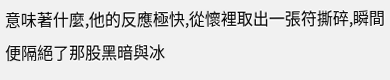意味著什麼,他的反應極快,從懷裡取出一張符撕碎,瞬間便隔絕了那股黑暗與冰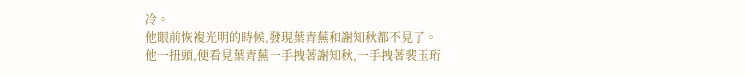冷。
他眼前恢複光明的時候,發現葉青蕪和謝知秋都不見了。
他一扭頭,便看見葉青蕪一手拽著謝知秋,一手拽著裴玉珩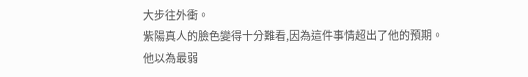大步往外衝。
紫陽真人的臉色變得十分難看,因為這件事情超出了他的預期。
他以為最弱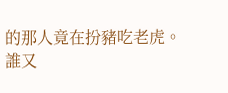的那人竟在扮豬吃老虎。
誰又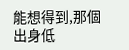能想得到,那個出身低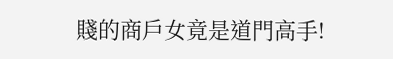賤的商戶女竟是道門高手!